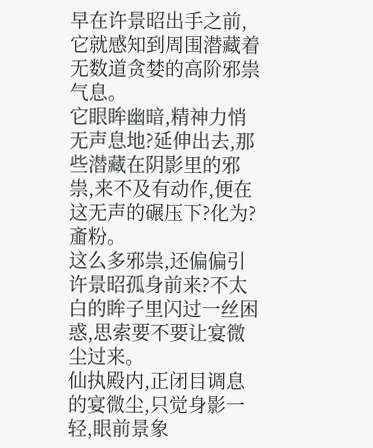早在许景昭出手之前,它就感知到周围潜藏着无数道贪婪的高阶邪祟气息。
它眼眸幽暗,精神力悄无声息地?延伸出去,那些潜藏在阴影里的邪祟,来不及有动作,便在这无声的碾压下?化为?齑粉。
这么多邪祟,还偏偏引许景昭孤身前来?不太白的眸子里闪过一丝困惑,思索要不要让宴微尘过来。
仙执殿内,正闭目调息的宴微尘,只觉身影一轻,眼前景象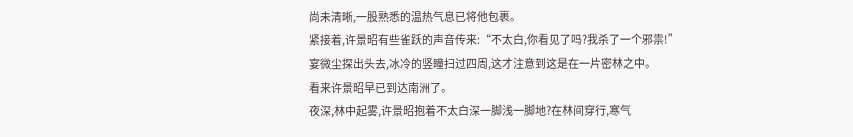尚未清晰,一股熟悉的温热气息已将他包裹。
紧接着,许景昭有些雀跃的声音传来:“不太白,你看见了吗?我杀了一个邪祟!”
宴微尘探出头去,冰冷的竖瞳扫过四周,这才注意到这是在一片密林之中。
看来许景昭早已到达南洲了。
夜深,林中起雾,许景昭抱着不太白深一脚浅一脚地?在林间穿行,寒气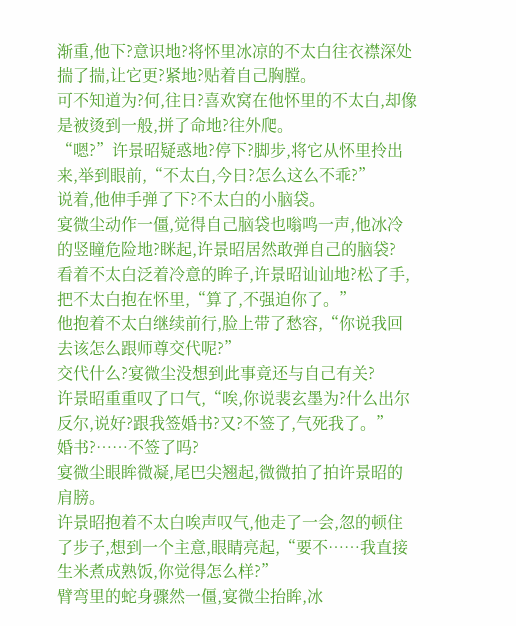渐重,他下?意识地?将怀里冰凉的不太白往衣襟深处揣了揣,让它更?紧地?贴着自己胸膛。
可不知道为?何,往日?喜欢窝在他怀里的不太白,却像是被烫到一般,拼了命地?往外爬。
“嗯?”许景昭疑惑地?停下?脚步,将它从怀里拎出来,举到眼前,“不太白,今日?怎么这么不乖?”
说着,他伸手弹了下?不太白的小脑袋。
宴微尘动作一僵,觉得自己脑袋也嗡鸣一声,他冰冷的竖瞳危险地?眯起,许景昭居然敢弹自己的脑袋?
看着不太白泛着冷意的眸子,许景昭讪讪地?松了手,把不太白抱在怀里,“算了,不强迫你了。”
他抱着不太白继续前行,脸上带了愁容,“你说我回去该怎么跟师尊交代呢?”
交代什么?宴微尘没想到此事竟还与自己有关?
许景昭重重叹了口气,“唉,你说裴玄墨为?什么出尔反尔,说好?跟我签婚书?又?不签了,气死我了。”
婚书?……不签了吗?
宴微尘眼眸微凝,尾巴尖翘起,微微拍了拍许景昭的肩膀。
许景昭抱着不太白唉声叹气,他走了一会,忽的顿住了步子,想到一个主意,眼睛亮起,“要不……我直接生米煮成熟饭,你觉得怎么样?”
臂弯里的蛇身骤然一僵,宴微尘抬眸,冰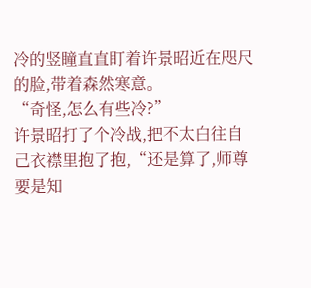冷的竖瞳直直盯着许景昭近在咫尺的脸,带着森然寒意。
“奇怪,怎么有些冷?”
许景昭打了个冷战,把不太白往自己衣襟里抱了抱,“还是算了,师尊要是知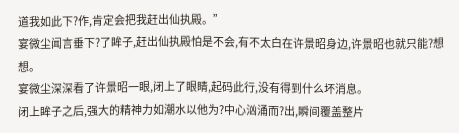道我如此下?作,肯定会把我赶出仙执殿。”
宴微尘闻言垂下?了眸子,赶出仙执殿怕是不会,有不太白在许景昭身边,许景昭也就只能?想想。
宴微尘深深看了许景昭一眼,闭上了眼睛,起码此行,没有得到什么坏消息。
闭上眸子之后,强大的精神力如潮水以他为?中心汹涌而?出,瞬间覆盖整片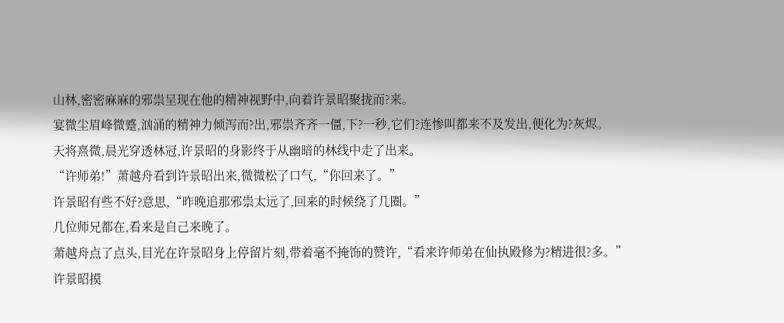山林,密密麻麻的邪祟呈现在他的精神视野中,向着许景昭聚拢而?来。
宴微尘眉峰微蹙,汹涌的精神力倾泻而?出,邪祟齐齐一僵,下?一秒,它们?连惨叫都来不及发出,便化为?灰烬。
天将熹微,晨光穿透林冠,许景昭的身影终于从幽暗的林线中走了出来。
“许师弟!”萧越舟看到许景昭出来,微微松了口气,“你回来了。”
许景昭有些不好?意思,“昨晚追那邪祟太远了,回来的时候绕了几圈。”
几位师兄都在,看来是自己来晚了。
萧越舟点了点头,目光在许景昭身上停留片刻,带着毫不掩饰的赞许,“看来许师弟在仙执殿修为?精进很?多。”
许景昭摸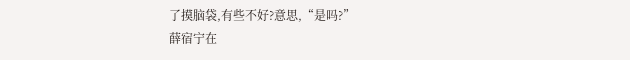了摸脑袋,有些不好?意思,“是吗?”
薛宿宁在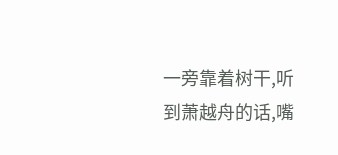一旁靠着树干,听到萧越舟的话,嘴